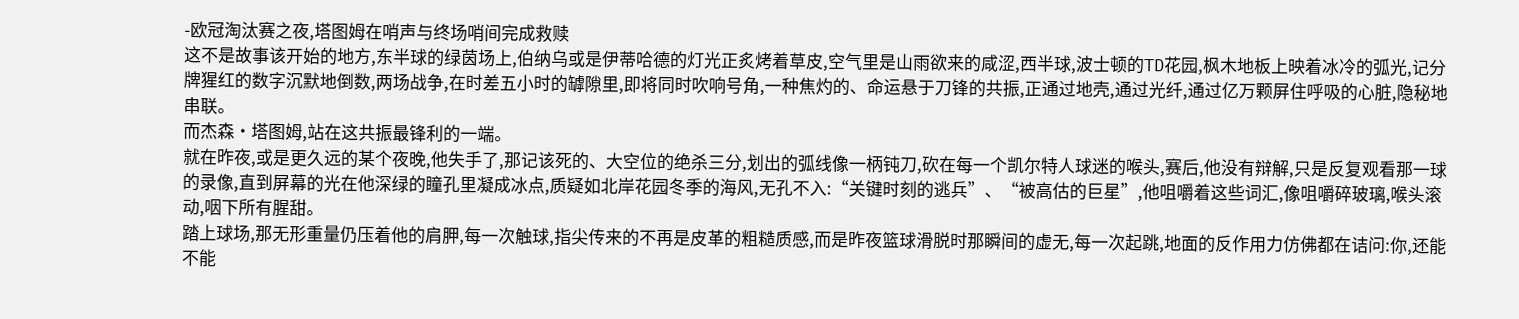-欧冠淘汰赛之夜,塔图姆在哨声与终场哨间完成救赎
这不是故事该开始的地方,东半球的绿茵场上,伯纳乌或是伊蒂哈德的灯光正炙烤着草皮,空气里是山雨欲来的咸涩,西半球,波士顿的TD花园,枫木地板上映着冰冷的弧光,记分牌猩红的数字沉默地倒数,两场战争,在时差五小时的罅隙里,即将同时吹响号角,一种焦灼的、命运悬于刀锋的共振,正通过地壳,通过光纤,通过亿万颗屏住呼吸的心脏,隐秘地串联。
而杰森·塔图姆,站在这共振最锋利的一端。
就在昨夜,或是更久远的某个夜晚,他失手了,那记该死的、大空位的绝杀三分,划出的弧线像一柄钝刀,砍在每一个凯尔特人球迷的喉头,赛后,他没有辩解,只是反复观看那一球的录像,直到屏幕的光在他深绿的瞳孔里凝成冰点,质疑如北岸花园冬季的海风,无孔不入:“关键时刻的逃兵”、“被高估的巨星”,他咀嚼着这些词汇,像咀嚼碎玻璃,喉头滚动,咽下所有腥甜。
踏上球场,那无形重量仍压着他的肩胛,每一次触球,指尖传来的不再是皮革的粗糙质感,而是昨夜篮球滑脱时那瞬间的虚无,每一次起跳,地面的反作用力仿佛都在诘问:你,还能不能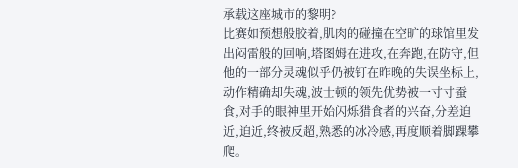承载这座城市的黎明?
比赛如预想般胶着,肌肉的碰撞在空旷的球馆里发出闷雷般的回响,塔图姆在进攻,在奔跑,在防守,但他的一部分灵魂似乎仍被钉在昨晚的失误坐标上,动作精确却失魂,波士顿的领先优势被一寸寸蚕食,对手的眼神里开始闪烁猎食者的兴奋,分差迫近,迫近,终被反超,熟悉的冰冷感,再度顺着脚踝攀爬。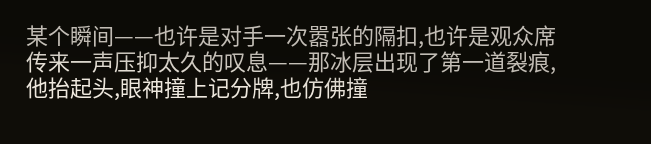某个瞬间——也许是对手一次嚣张的隔扣,也许是观众席传来一声压抑太久的叹息——那冰层出现了第一道裂痕,他抬起头,眼神撞上记分牌,也仿佛撞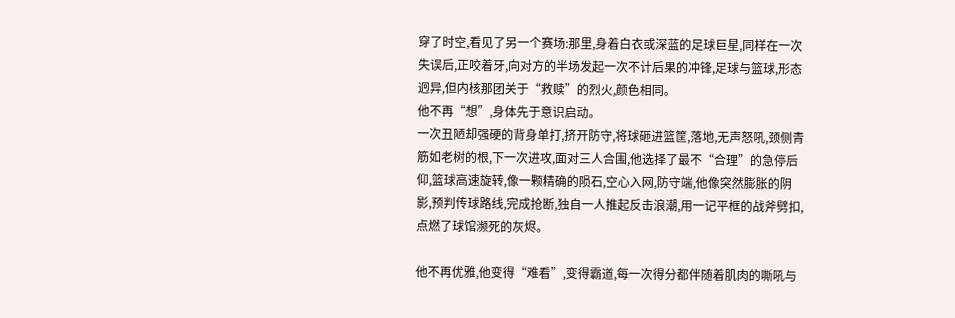穿了时空,看见了另一个赛场:那里,身着白衣或深蓝的足球巨星,同样在一次失误后,正咬着牙,向对方的半场发起一次不计后果的冲锋,足球与篮球,形态迥异,但内核那团关于“救赎”的烈火,颜色相同。
他不再“想”,身体先于意识启动。
一次丑陋却强硬的背身单打,挤开防守,将球砸进篮筐,落地,无声怒吼,颈侧青筋如老树的根,下一次进攻,面对三人合围,他选择了最不“合理”的急停后仰,篮球高速旋转,像一颗精确的陨石,空心入网,防守端,他像突然膨胀的阴影,预判传球路线,完成抢断,独自一人推起反击浪潮,用一记平框的战斧劈扣,点燃了球馆濒死的灰烬。

他不再优雅,他变得“难看”,变得霸道,每一次得分都伴随着肌肉的嘶吼与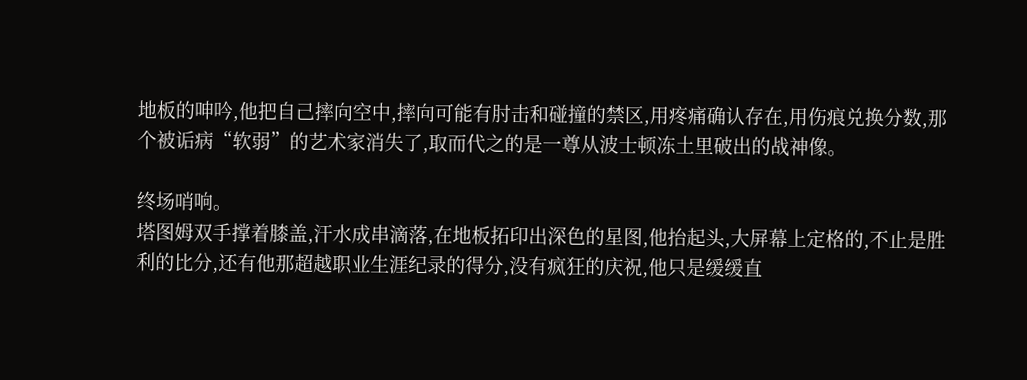地板的呻吟,他把自己摔向空中,摔向可能有肘击和碰撞的禁区,用疼痛确认存在,用伤痕兑换分数,那个被诟病“软弱”的艺术家消失了,取而代之的是一尊从波士顿冻土里破出的战神像。

终场哨响。
塔图姆双手撑着膝盖,汗水成串滴落,在地板拓印出深色的星图,他抬起头,大屏幕上定格的,不止是胜利的比分,还有他那超越职业生涯纪录的得分,没有疯狂的庆祝,他只是缓缓直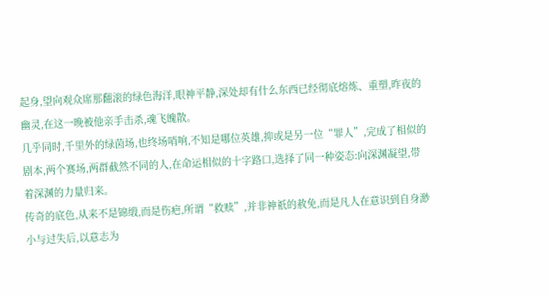起身,望向观众席那翻滚的绿色海洋,眼神平静,深处却有什么东西已经彻底熔炼、重塑,昨夜的幽灵,在这一晚被他亲手击杀,魂飞魄散。
几乎同时,千里外的绿茵场,也终场哨响,不知是哪位英雄,抑或是另一位“罪人”,完成了相似的剧本,两个赛场,两群截然不同的人,在命运相似的十字路口,选择了同一种姿态:向深渊凝望,带着深渊的力量归来。
传奇的底色,从来不是锦缎,而是伤疤,所谓“救赎”,并非神祇的赦免,而是凡人在意识到自身渺小与过失后,以意志为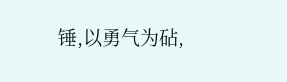锤,以勇气为砧,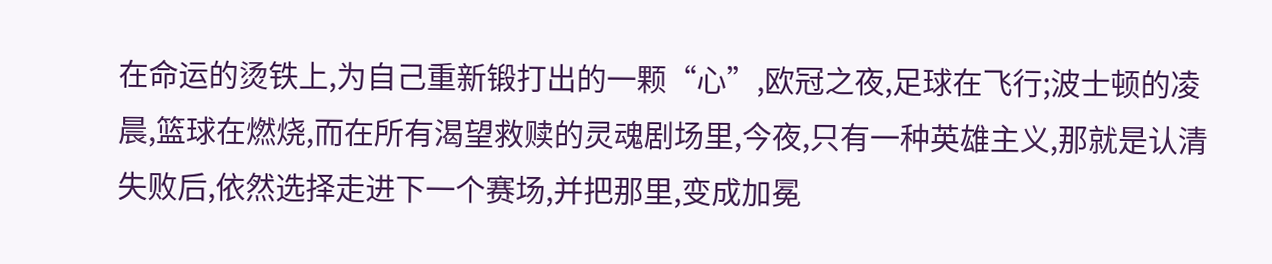在命运的烫铁上,为自己重新锻打出的一颗“心”,欧冠之夜,足球在飞行;波士顿的凌晨,篮球在燃烧,而在所有渴望救赎的灵魂剧场里,今夜,只有一种英雄主义,那就是认清失败后,依然选择走进下一个赛场,并把那里,变成加冕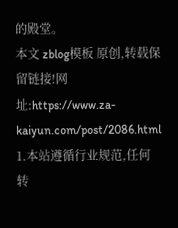的殿堂。
本文 zblog模板 原创,转载保留链接!网址:https://www.za-kaiyun.com/post/2086.html
1.本站遵循行业规范,任何转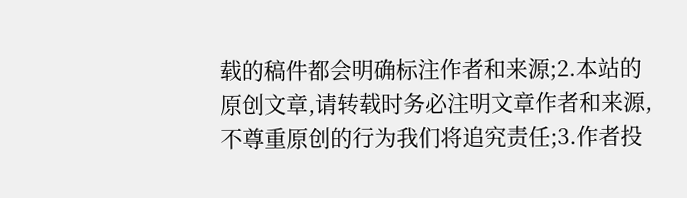载的稿件都会明确标注作者和来源;2.本站的原创文章,请转载时务必注明文章作者和来源,不尊重原创的行为我们将追究责任;3.作者投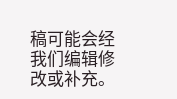稿可能会经我们编辑修改或补充。